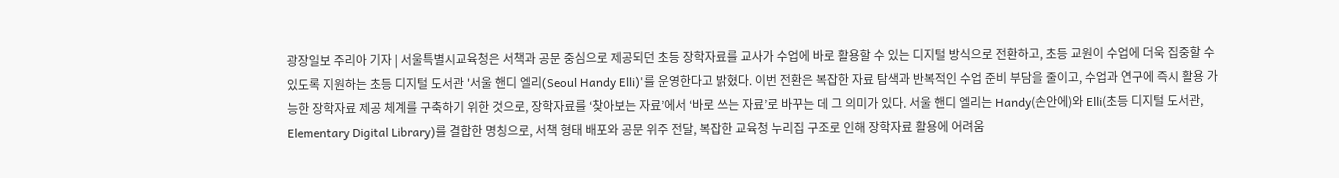광장일보 주리아 기자 | 서울특별시교육청은 서책과 공문 중심으로 제공되던 초등 장학자료를 교사가 수업에 바로 활용할 수 있는 디지털 방식으로 전환하고, 초등 교원이 수업에 더욱 집중할 수 있도록 지원하는 초등 디지털 도서관 '서울 핸디 엘리(Seoul Handy Elli)'를 운영한다고 밝혔다. 이번 전환은 복잡한 자료 탐색과 반복적인 수업 준비 부담을 줄이고, 수업과 연구에 즉시 활용 가능한 장학자료 제공 체계를 구축하기 위한 것으로, 장학자료를 ‘찾아보는 자료’에서 ‘바로 쓰는 자료’로 바꾸는 데 그 의미가 있다. 서울 핸디 엘리는 Handy(손안에)와 Elli(초등 디지털 도서관, Elementary Digital Library)를 결합한 명칭으로, 서책 형태 배포와 공문 위주 전달, 복잡한 교육청 누리집 구조로 인해 장학자료 활용에 어려움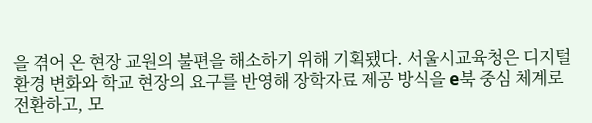을 겪어 온 현장 교원의 불편을 해소하기 위해 기획됐다. 서울시교육청은 디지털 환경 변화와 학교 현장의 요구를 반영해 장학자료 제공 방식을 e북 중심 체계로 전환하고, 모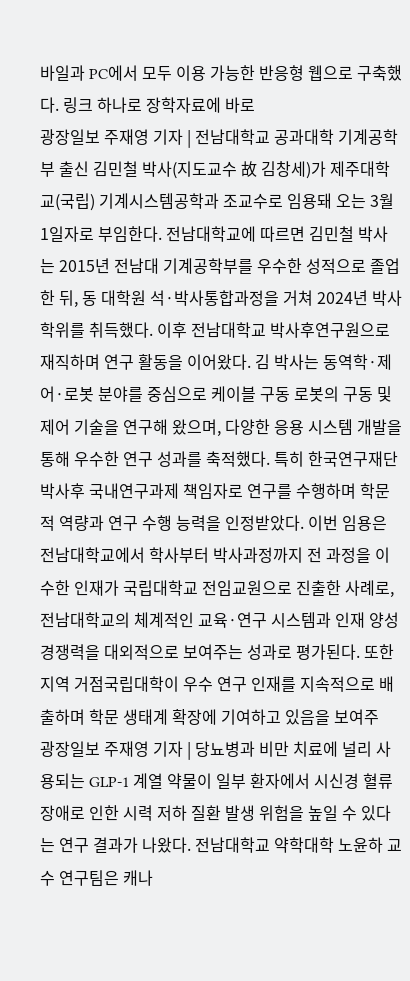바일과 PC에서 모두 이용 가능한 반응형 웹으로 구축했다. 링크 하나로 장학자료에 바로
광장일보 주재영 기자 | 전남대학교 공과대학 기계공학부 출신 김민철 박사(지도교수 故 김창세)가 제주대학교(국립) 기계시스템공학과 조교수로 임용돼 오는 3월 1일자로 부임한다. 전남대학교에 따르면 김민철 박사는 2015년 전남대 기계공학부를 우수한 성적으로 졸업한 뒤, 동 대학원 석·박사통합과정을 거쳐 2024년 박사학위를 취득했다. 이후 전남대학교 박사후연구원으로 재직하며 연구 활동을 이어왔다. 김 박사는 동역학·제어·로봇 분야를 중심으로 케이블 구동 로봇의 구동 및 제어 기술을 연구해 왔으며, 다양한 응용 시스템 개발을 통해 우수한 연구 성과를 축적했다. 특히 한국연구재단 박사후 국내연구과제 책임자로 연구를 수행하며 학문적 역량과 연구 수행 능력을 인정받았다. 이번 임용은 전남대학교에서 학사부터 박사과정까지 전 과정을 이수한 인재가 국립대학교 전임교원으로 진출한 사례로, 전남대학교의 체계적인 교육·연구 시스템과 인재 양성 경쟁력을 대외적으로 보여주는 성과로 평가된다. 또한 지역 거점국립대학이 우수 연구 인재를 지속적으로 배출하며 학문 생태계 확장에 기여하고 있음을 보여주
광장일보 주재영 기자 | 당뇨병과 비만 치료에 널리 사용되는 GLP-1 계열 약물이 일부 환자에서 시신경 혈류 장애로 인한 시력 저하 질환 발생 위험을 높일 수 있다는 연구 결과가 나왔다. 전남대학교 약학대학 노윤하 교수 연구팀은 캐나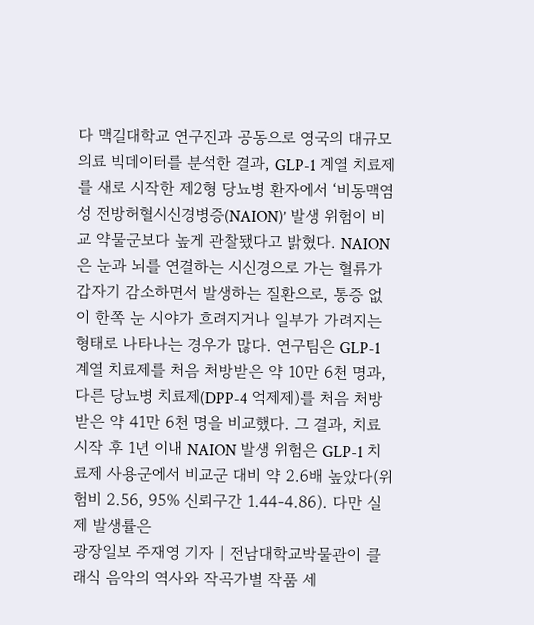다 맥길대학교 연구진과 공동으로 영국의 대규모 의료 빅데이터를 분석한 결과, GLP-1 계열 치료제를 새로 시작한 제2형 당뇨병 환자에서 ‘비동맥염성 전방허혈시신경병증(NAION)’ 발생 위험이 비교 약물군보다 높게 관찰됐다고 밝혔다. NAION은 눈과 뇌를 연결하는 시신경으로 가는 혈류가 갑자기 감소하면서 발생하는 질환으로, 통증 없이 한쪽 눈 시야가 흐려지거나 일부가 가려지는 형태로 나타나는 경우가 많다. 연구팀은 GLP-1 계열 치료제를 처음 처방받은 약 10만 6천 명과, 다른 당뇨병 치료제(DPP-4 억제제)를 처음 처방받은 약 41만 6천 명을 비교했다. 그 결과, 치료 시작 후 1년 이내 NAION 발생 위험은 GLP-1 치료제 사용군에서 비교군 대비 약 2.6배 높았다(위험비 2.56, 95% 신뢰구간 1.44-4.86). 다만 실제 발생률은
광장일보 주재영 기자 | 전남대학교박물관이 클래식 음악의 역사와 작곡가별 작품 세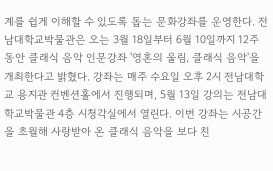계를 쉽게 이해할 수 있도록 돕는 문화강좌를 운영한다. 전남대학교박물관은 오는 3월 18일부터 6월 10일까지 12주 동안 클래식 음악 인문강좌 '영혼의 울림, 클래식 음악'을 개최한다고 밝혔다. 강좌는 매주 수요일 오후 2시 전남대학교 용지관 컨벤션홀에서 진행되며, 5월 13일 강의는 전남대학교박물관 4층 시청각실에서 열린다. 이번 강좌는 시공간을 초월해 사랑받아 온 클래식 음악을 보다 친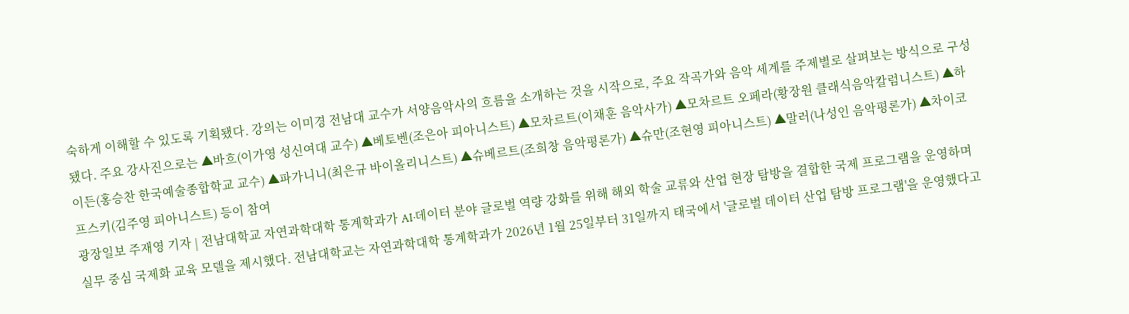숙하게 이해할 수 있도록 기획됐다. 강의는 이미경 전남대 교수가 서양음악사의 흐름을 소개하는 것을 시작으로, 주요 작곡가와 음악 세계를 주제별로 살펴보는 방식으로 구성됐다. 주요 강사진으로는 ▲바흐(이가영 성신여대 교수) ▲베토벤(조은아 피아니스트) ▲모차르트(이채훈 음악사가) ▲모차르트 오페라(황장원 클래식음악칼럼니스트) ▲하이든(홍승찬 한국예술종합학교 교수) ▲파가니니(최은규 바이올리니스트) ▲슈베르트(조희창 음악평론가) ▲슈만(조현영 피아니스트) ▲말러(나성인 음악평론가) ▲차이코프스키(김주영 피아니스트) 등이 참여
광장일보 주재영 기자 | 전남대학교 자연과학대학 통계학과가 AI·데이터 분야 글로벌 역량 강화를 위해 해외 학술 교류와 산업 현장 탐방을 결합한 국제 프로그램을 운영하며 실무 중심 국제화 교육 모델을 제시했다. 전남대학교는 자연과학대학 통계학과가 2026년 1월 25일부터 31일까지 태국에서 '글로벌 데이터 산업 탐방 프로그램'을 운영했다고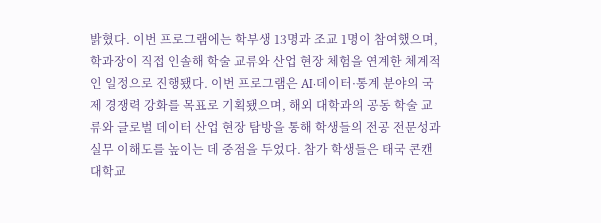밝혔다. 이번 프로그램에는 학부생 13명과 조교 1명이 참여했으며, 학과장이 직접 인솔해 학술 교류와 산업 현장 체험을 연계한 체계적인 일정으로 진행됐다. 이번 프로그램은 AI·데이터·통계 분야의 국제 경쟁력 강화를 목표로 기획됐으며, 해외 대학과의 공동 학술 교류와 글로벌 데이터 산업 현장 탐방을 통해 학생들의 전공 전문성과 실무 이해도를 높이는 데 중점을 두었다. 참가 학생들은 태국 콘캔대학교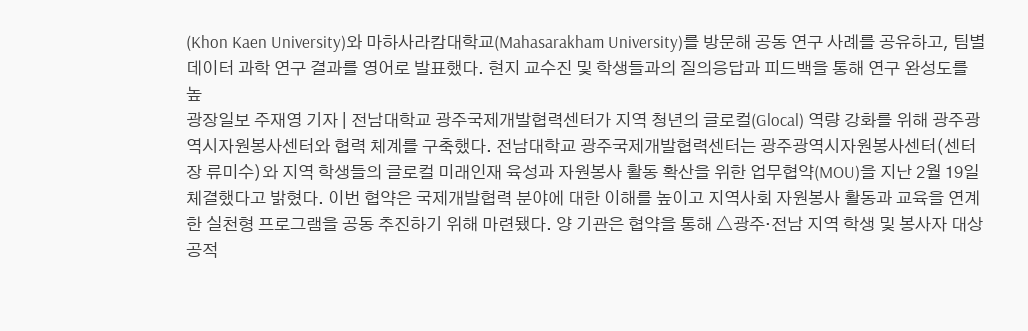(Khon Kaen University)와 마하사라캄대학교(Mahasarakham University)를 방문해 공동 연구 사례를 공유하고, 팀별 데이터 과학 연구 결과를 영어로 발표했다. 현지 교수진 및 학생들과의 질의응답과 피드백을 통해 연구 완성도를 높
광장일보 주재영 기자 | 전남대학교 광주국제개발협력센터가 지역 청년의 글로컬(Glocal) 역량 강화를 위해 광주광역시자원봉사센터와 협력 체계를 구축했다. 전남대학교 광주국제개발협력센터는 광주광역시자원봉사센터(센터장 류미수)와 지역 학생들의 글로컬 미래인재 육성과 자원봉사 활동 확산을 위한 업무협약(MOU)을 지난 2월 19일 체결했다고 밝혔다. 이번 협약은 국제개발협력 분야에 대한 이해를 높이고 지역사회 자원봉사 활동과 교육을 연계한 실천형 프로그램을 공동 추진하기 위해 마련됐다. 양 기관은 협약을 통해 △광주·전남 지역 학생 및 봉사자 대상 공적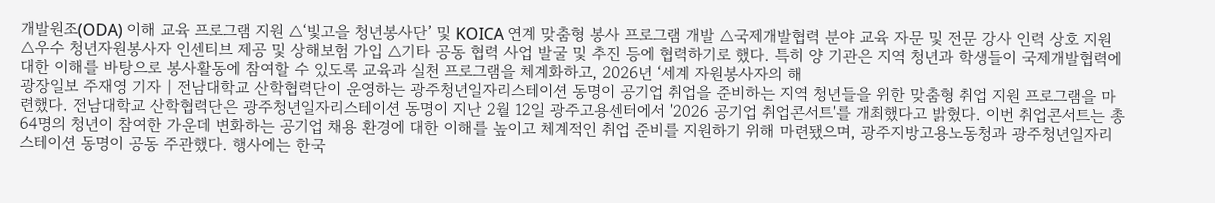개발원조(ODA) 이해 교육 프로그램 지원 △‘빛고을 청년봉사단’ 및 KOICA 연계 맞춤형 봉사 프로그램 개발 △국제개발협력 분야 교육 자문 및 전문 강사 인력 상호 지원 △우수 청년자원봉사자 인센티브 제공 및 상해보험 가입 △기타 공동 협력 사업 발굴 및 추진 등에 협력하기로 했다. 특히 양 기관은 지역 청년과 학생들이 국제개발협력에 대한 이해를 바탕으로 봉사활동에 참여할 수 있도록 교육과 실천 프로그램을 체계화하고, 2026년 ‘세계 자원봉사자의 해
광장일보 주재영 기자 | 전남대학교 산학협력단이 운영하는 광주청년일자리스테이션 동명이 공기업 취업을 준비하는 지역 청년들을 위한 맞춤형 취업 지원 프로그램을 마련했다. 전남대학교 산학협력단은 광주청년일자리스테이션 동명이 지난 2월 12일 광주고용센터에서 '2026 공기업 취업콘서트'를 개최했다고 밝혔다. 이번 취업콘서트는 총 64명의 청년이 참여한 가운데 변화하는 공기업 채용 환경에 대한 이해를 높이고 체계적인 취업 준비를 지원하기 위해 마련됐으며, 광주지방고용노동청과 광주청년일자리스테이션 동명이 공동 주관했다. 행사에는 한국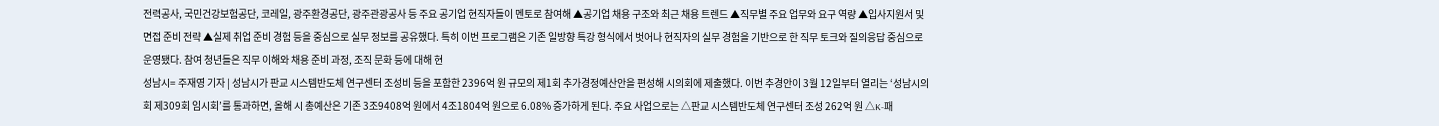전력공사, 국민건강보험공단, 코레일, 광주환경공단, 광주관광공사 등 주요 공기업 현직자들이 멘토로 참여해 ▲공기업 채용 구조와 최근 채용 트렌드 ▲직무별 주요 업무와 요구 역량 ▲입사지원서 및 면접 준비 전략 ▲실제 취업 준비 경험 등을 중심으로 실무 정보를 공유했다. 특히 이번 프로그램은 기존 일방향 특강 형식에서 벗어나 현직자의 실무 경험을 기반으로 한 직무 토크와 질의응답 중심으로 운영됐다. 참여 청년들은 직무 이해와 채용 준비 과정, 조직 문화 등에 대해 현
성남시= 주재영 기자 | 성남시가 판교 시스템반도체 연구센터 조성비 등을 포함한 2396억 원 규모의 제1회 추가경정예산안을 편성해 시의회에 제출했다. 이번 추경안이 3월 12일부터 열리는 ‘성남시의회 제309회 임시회’를 통과하면, 올해 시 총예산은 기존 3조9408억 원에서 4조1804억 원으로 6.08% 증가하게 된다. 주요 사업으로는 △판교 시스템반도체 연구센터 조성 262억 원 △K-패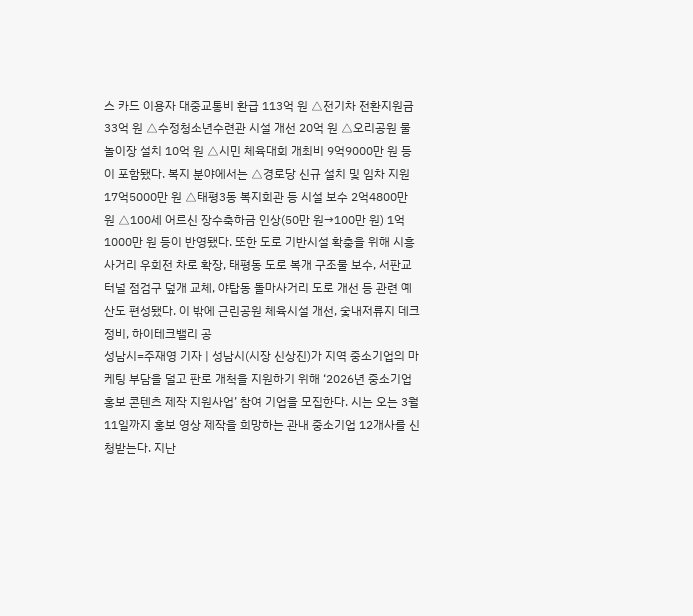스 카드 이용자 대중교통비 환급 113억 원 △전기차 전환지원금 33억 원 △수정청소년수련관 시설 개선 20억 원 △오리공원 물놀이장 설치 10억 원 △시민 체육대회 개최비 9억9000만 원 등이 포함됐다. 복지 분야에서는 △경로당 신규 설치 및 임차 지원 17억5000만 원 △태평3동 복지회관 등 시설 보수 2억4800만 원 △100세 어르신 장수축하금 인상(50만 원→100만 원) 1억1000만 원 등이 반영됐다. 또한 도로 기반시설 확충을 위해 시흥사거리 우회전 차로 확장, 태평동 도로 복개 구조물 보수, 서판교 터널 점검구 덮개 교체, 야탑동 돌마사거리 도로 개선 등 관련 예산도 편성됐다. 이 밖에 근린공원 체육시설 개선, 숯내저류지 데크 정비, 하이테크밸리 공
성남시=주재영 기자 | 성남시(시장 신상진)가 지역 중소기업의 마케팅 부담을 덜고 판로 개척을 지원하기 위해 ‘2026년 중소기업 홍보 콘텐츠 제작 지원사업’ 참여 기업을 모집한다. 시는 오는 3월 11일까지 홍보 영상 제작을 희망하는 관내 중소기업 12개사를 신청받는다. 지난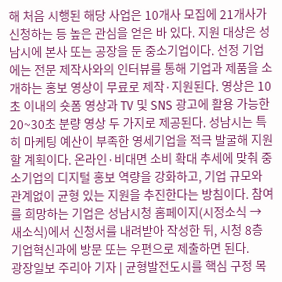해 처음 시행된 해당 사업은 10개사 모집에 21개사가 신청하는 등 높은 관심을 얻은 바 있다. 지원 대상은 성남시에 본사 또는 공장을 둔 중소기업이다. 선정 기업에는 전문 제작사와의 인터뷰를 통해 기업과 제품을 소개하는 홍보 영상이 무료로 제작·지원된다. 영상은 10초 이내의 숏폼 영상과 TV 및 SNS 광고에 활용 가능한 20~30초 분량 영상 두 가지로 제공된다. 성남시는 특히 마케팅 예산이 부족한 영세기업을 적극 발굴해 지원할 계획이다. 온라인·비대면 소비 확대 추세에 맞춰 중소기업의 디지털 홍보 역량을 강화하고, 기업 규모와 관계없이 균형 있는 지원을 추진한다는 방침이다. 참여를 희망하는 기업은 성남시청 홈페이지(시정소식 → 새소식)에서 신청서를 내려받아 작성한 뒤, 시청 8층 기업혁신과에 방문 또는 우편으로 제출하면 된다.
광장일보 주리아 기자 | 균형발전도시를 핵심 구정 목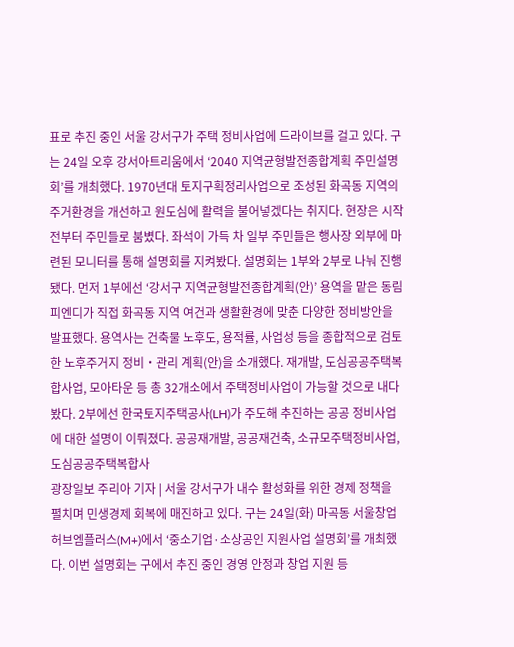표로 추진 중인 서울 강서구가 주택 정비사업에 드라이브를 걸고 있다. 구는 24일 오후 강서아트리움에서 ‘2040 지역균형발전종합계획 주민설명회’를 개최했다. 1970년대 토지구획정리사업으로 조성된 화곡동 지역의 주거환경을 개선하고 원도심에 활력을 불어넣겠다는 취지다. 현장은 시작 전부터 주민들로 붐볐다. 좌석이 가득 차 일부 주민들은 행사장 외부에 마련된 모니터를 통해 설명회를 지켜봤다. 설명회는 1부와 2부로 나눠 진행됐다. 먼저 1부에선 ‘강서구 지역균형발전종합계획(안)’ 용역을 맡은 동림피엔디가 직접 화곡동 지역 여건과 생활환경에 맞춘 다양한 정비방안을 발표했다. 용역사는 건축물 노후도, 용적률, 사업성 등을 종합적으로 검토한 노후주거지 정비‧관리 계획(안)을 소개했다. 재개발, 도심공공주택복합사업, 모아타운 등 총 32개소에서 주택정비사업이 가능할 것으로 내다봤다. 2부에선 한국토지주택공사(LH)가 주도해 추진하는 공공 정비사업에 대한 설명이 이뤄졌다. 공공재개발, 공공재건축, 소규모주택정비사업, 도심공공주택복합사
광장일보 주리아 기자 | 서울 강서구가 내수 활성화를 위한 경제 정책을 펼치며 민생경제 회복에 매진하고 있다. 구는 24일(화) 마곡동 서울창업허브엠플러스(M+)에서 ‘중소기업·소상공인 지원사업 설명회’를 개최했다. 이번 설명회는 구에서 추진 중인 경영 안정과 창업 지원 등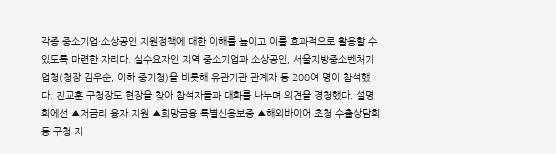각종 중소기업·소상공인 지원정책에 대한 이해를 높이고 이를 효과적으로 활용할 수 있도록 마련한 자리다. 실수요자인 지역 중소기업과 소상공인, 서울지방중소벤처기업청(청장 김우순, 이하 중기청)을 비롯해 유관기관 관계자 등 200여 명이 참석했다. 진교훈 구청장도 현장을 찾아 참석자들과 대화를 나누며 의견을 경청했다. 설명회에선 ▲저금리 융자 지원 ▲희망금융 특별신용보증 ▲해외바이어 초청 수출상담회 등 구청 지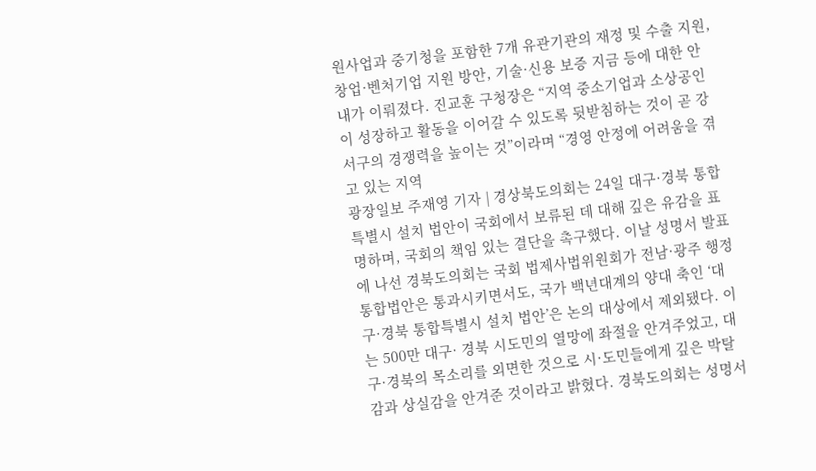원사업과 중기청을 포함한 7개 유관기관의 재정 및 수출 지원, 창업·벤처기업 지원 방안, 기술·신용 보증 지금 등에 대한 안내가 이뤄졌다. 진교훈 구청장은 “지역 중소기업과 소상공인이 성장하고 활동을 이어갈 수 있도록 뒷받침하는 것이 곧 강서구의 경쟁력을 높이는 것”이라며 “경영 안정에 어려움을 겪고 있는 지역
광장일보 주재영 기자 | 경상북도의회는 24일 대구·경북 통합특별시 설치 법안이 국회에서 보류된 데 대해 깊은 유감을 표명하며, 국회의 책임 있는 결단을 촉구했다. 이날 성명서 발표에 나선 경북도의회는 국회 법제사법위원회가 전남·광주 행정통합법안은 통과시키면서도, 국가 백년대계의 양대 축인 ‘대구·경북 통합특별시 설치 법안’은 논의 대상에서 제외됐다. 이는 500만 대구· 경북 시도민의 열망에 좌절을 안겨주었고, 대구·경북의 목소리를 외면한 것으로 시·도민들에게 깊은 박탈감과 상실감을 안겨준 것이라고 밝혔다. 경북도의회는 성명서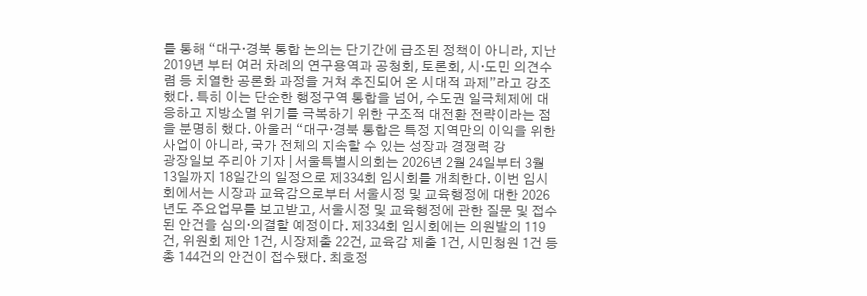를 통해 “대구·경북 통합 논의는 단기간에 급조된 정책이 아니라, 지난 2019년 부터 여러 차례의 연구용역과 공청회, 토론회, 시·도민 의견수렴 등 치열한 공론화 과정을 거쳐 추진되어 온 시대적 과제”라고 강조했다. 특히 이는 단순한 행정구역 통합을 넘어, 수도권 일극체제에 대응하고 지방소멸 위기를 극복하기 위한 구조적 대전환 전략이라는 점을 분명히 했다. 아울러 “대구·경북 통합은 특정 지역만의 이익을 위한 사업이 아니라, 국가 전체의 지속할 수 있는 성장과 경쟁력 강
광장일보 주리아 기자 | 서울특별시의회는 2026년 2월 24일부터 3월 13일까지 18일간의 일정으로 제334회 임시회를 개최한다. 이번 임시회에서는 시장과 교육감으로부터 서울시정 및 교육행정에 대한 2026년도 주요업무를 보고받고, 서울시정 및 교육행정에 관한 질문 및 접수된 안건을 심의‧의결할 예정이다. 제334회 임시회에는 의원발의 119건, 위원회 제안 1건, 시장제출 22건, 교육감 제출 1건, 시민청원 1건 등 총 144건의 안건이 접수됐다. 최호정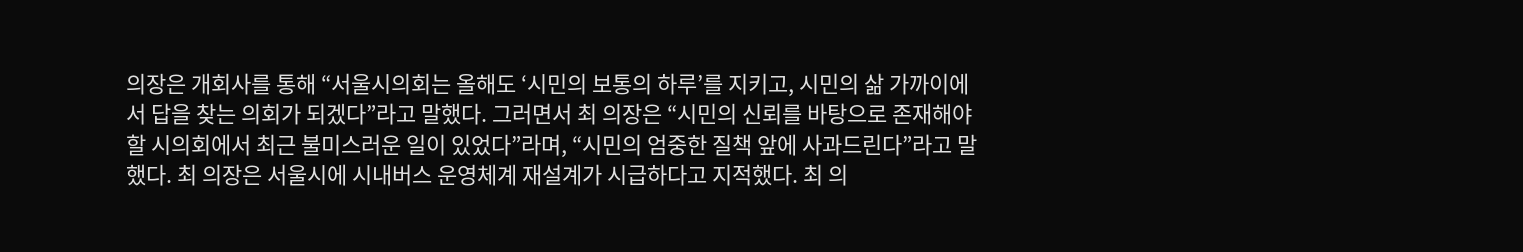의장은 개회사를 통해 “서울시의회는 올해도 ‘시민의 보통의 하루’를 지키고, 시민의 삶 가까이에서 답을 찾는 의회가 되겠다”라고 말했다. 그러면서 최 의장은 “시민의 신뢰를 바탕으로 존재해야 할 시의회에서 최근 불미스러운 일이 있었다”라며, “시민의 엄중한 질책 앞에 사과드린다”라고 말했다. 최 의장은 서울시에 시내버스 운영체계 재설계가 시급하다고 지적했다. 최 의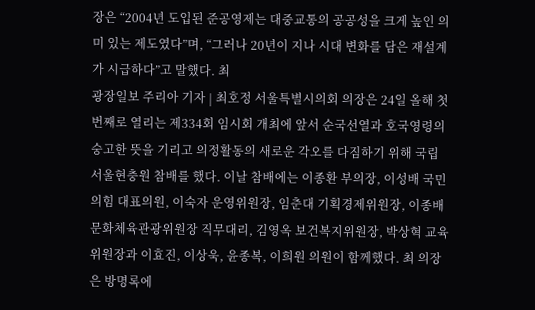장은 “2004년 도입된 준공영제는 대중교통의 공공성을 크게 높인 의미 있는 제도였다”며, “그러나 20년이 지나 시대 변화를 담은 재설계가 시급하다”고 말했다. 최
광장일보 주리아 기자 | 최호정 서울특별시의회 의장은 24일 올해 첫 번째로 열리는 제334회 임시회 개최에 앞서 순국선열과 호국영령의 숭고한 뜻을 기리고 의정활동의 새로운 각오를 다짐하기 위해 국립서울현충원 참배를 했다. 이날 참배에는 이종환 부의장, 이성배 국민의힘 대표의원, 이숙자 운영위원장, 임춘대 기획경제위원장, 이종배 문화체육관광위원장 직무대리, 김영옥 보건복지위원장, 박상혁 교육위원장과 이효진, 이상욱, 윤종복, 이희원 의원이 함께했다. 최 의장은 방명록에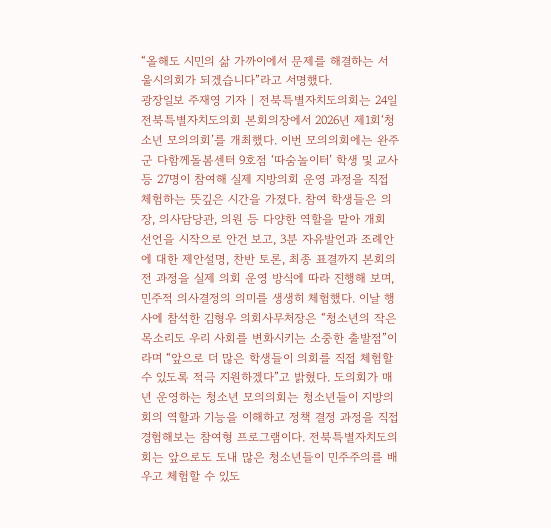“올해도 시민의 삶 가까이에서 문제를 해결하는 서울시의회가 되겠습니다”라고 서명했다.
광장일보 주재영 기자 | 전북특별자치도의회는 24일 전북특별자치도의회 본회의장에서 2026년 제1회‘청소년 모의의회’를 개최했다. 이번 모의의회에는 완주군 다함께돌봄센터 9호점 ‘따숨놀이터’ 학생 및 교사 등 27명이 참여해 실제 지방의회 운영 과정을 직접 체험하는 뜻깊은 시간을 가졌다. 참여 학생들은 의장, 의사담당관, 의원 등 다양한 역할을 맡아 개회 선언을 시작으로 안건 보고, 3분 자유발언과 조례안에 대한 제안설명, 찬반 토론, 최종 표결까지 본회의 전 과정을 실제 의회 운영 방식에 따라 진행해 보며, 민주적 의사결정의 의미를 생생히 체험했다. 이날 행사에 참석한 김형우 의회사무처장은 “청소년의 작은 목소리도 우리 사회를 변화시키는 소중한 출발점”이라며 “앞으로 더 많은 학생들이 의회를 직접 체험할 수 있도록 적극 지원하겠다”고 밝혔다. 도의회가 매년 운영하는 청소년 모의의회는 청소년들이 지방의회의 역할과 기능을 이해하고 정책 결정 과정을 직접 경험해보는 참여형 프로그램이다. 전북특별자치도의회는 앞으로도 도내 많은 청소년들이 민주주의를 배우고 체험할 수 있도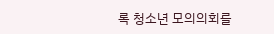록 청소년 모의의회를